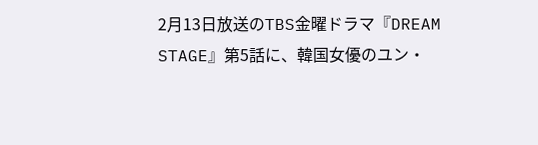2月13日放送のTBS金曜ドラマ『DREAM STAGE』第5話に、韓国女優のユン・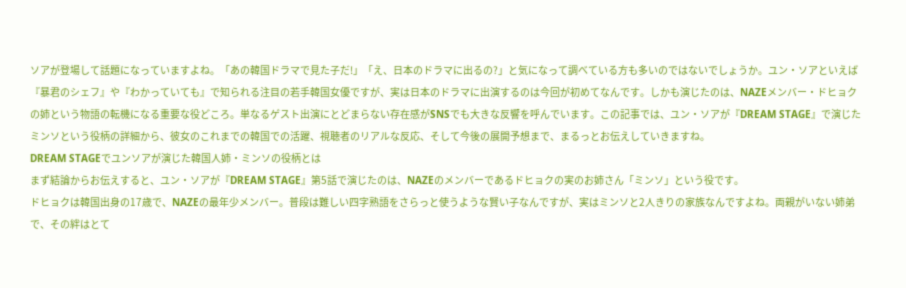ソアが登場して話題になっていますよね。「あの韓国ドラマで見た子だ!」「え、日本のドラマに出るの?」と気になって調べている方も多いのではないでしょうか。ユン・ソアといえば『暴君のシェフ』や『わかっていても』で知られる注目の若手韓国女優ですが、実は日本のドラマに出演するのは今回が初めてなんです。しかも演じたのは、NAZEメンバー・ドヒョクの姉という物語の転機になる重要な役どころ。単なるゲスト出演にとどまらない存在感がSNSでも大きな反響を呼んでいます。この記事では、ユン・ソアが『DREAM STAGE』で演じたミンソという役柄の詳細から、彼女のこれまでの韓国での活躍、視聴者のリアルな反応、そして今後の展開予想まで、まるっとお伝えしていきますね。
DREAM STAGEでユンソアが演じた韓国人姉・ミンソの役柄とは
まず結論からお伝えすると、ユン・ソアが『DREAM STAGE』第5話で演じたのは、NAZEのメンバーであるドヒョクの実のお姉さん「ミンソ」という役です。
ドヒョクは韓国出身の17歳で、NAZEの最年少メンバー。普段は難しい四字熟語をさらっと使うような賢い子なんですが、実はミンソと2人きりの家族なんですよね。両親がいない姉弟で、その絆はとて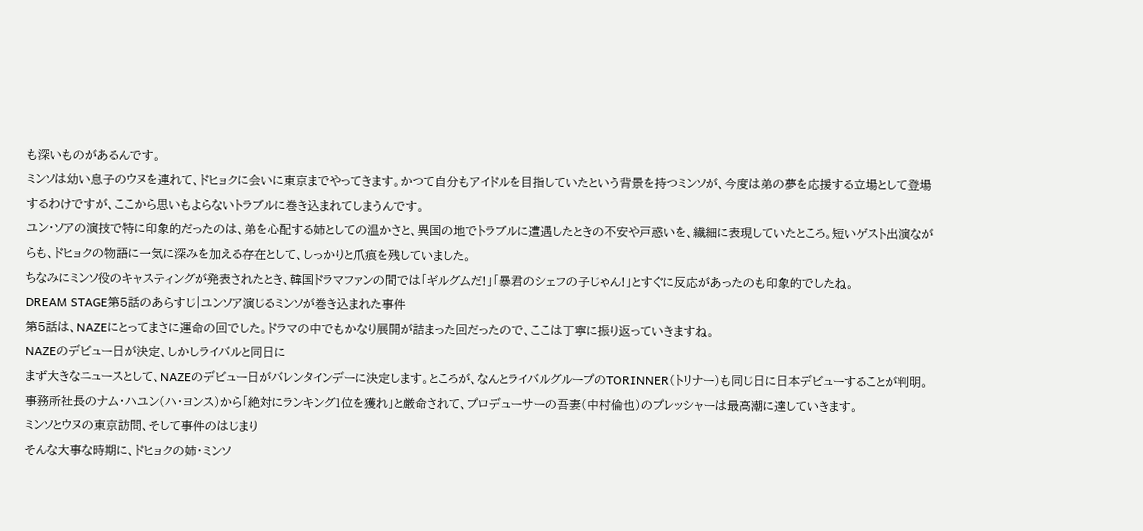も深いものがあるんです。
ミンソは幼い息子のウヌを連れて、ドヒョクに会いに東京までやってきます。かつて自分もアイドルを目指していたという背景を持つミンソが、今度は弟の夢を応援する立場として登場するわけですが、ここから思いもよらないトラブルに巻き込まれてしまうんです。
ユン・ソアの演技で特に印象的だったのは、弟を心配する姉としての温かさと、異国の地でトラブルに遭遇したときの不安や戸惑いを、繊細に表現していたところ。短いゲスト出演ながらも、ドヒョクの物語に一気に深みを加える存在として、しっかりと爪痕を残していました。
ちなみにミンソ役のキャスティングが発表されたとき、韓国ドラマファンの間では「ギルグムだ!」「暴君のシェフの子じゃん!」とすぐに反応があったのも印象的でしたね。
DREAM STAGE第5話のあらすじ|ユンソア演じるミンソが巻き込まれた事件
第5話は、NAZEにとってまさに運命の回でした。ドラマの中でもかなり展開が詰まった回だったので、ここは丁寧に振り返っていきますね。
NAZEのデビュー日が決定、しかしライバルと同日に
まず大きなニュースとして、NAZEのデビュー日がバレンタインデーに決定します。ところが、なんとライバルグループのTORINNER(トリナー)も同じ日に日本デビューすることが判明。事務所社長のナム・ハユン(ハ・ヨンス)から「絶対にランキング1位を獲れ」と厳命されて、プロデューサーの吾妻(中村倫也)のプレッシャーは最高潮に達していきます。
ミンソとウヌの東京訪問、そして事件のはじまり
そんな大事な時期に、ドヒョクの姉・ミンソ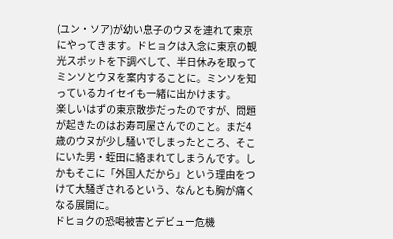(ユン・ソア)が幼い息子のウヌを連れて東京にやってきます。ドヒョクは入念に東京の観光スポットを下調べして、半日休みを取ってミンソとウヌを案内することに。ミンソを知っているカイセイも一緒に出かけます。
楽しいはずの東京散歩だったのですが、問題が起きたのはお寿司屋さんでのこと。まだ4歳のウヌが少し騒いでしまったところ、そこにいた男・蛭田に絡まれてしまうんです。しかもそこに「外国人だから」という理由をつけて大騒ぎされるという、なんとも胸が痛くなる展開に。
ドヒョクの恐喝被害とデビュー危機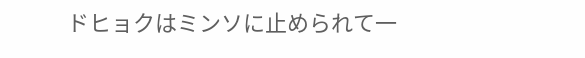ドヒョクはミンソに止められて一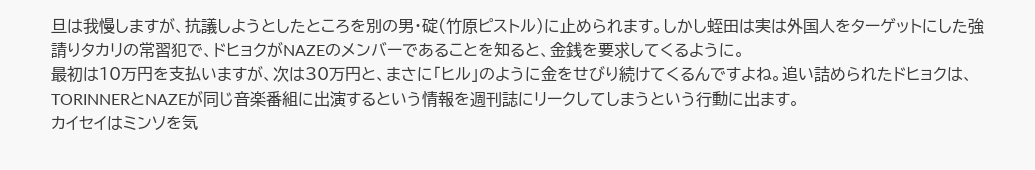旦は我慢しますが、抗議しようとしたところを別の男・碇(竹原ピストル)に止められます。しかし蛭田は実は外国人をターゲットにした強請りタカリの常習犯で、ドヒョクがNAZEのメンバーであることを知ると、金銭を要求してくるように。
最初は10万円を支払いますが、次は30万円と、まさに「ヒル」のように金をせびり続けてくるんですよね。追い詰められたドヒョクは、TORINNERとNAZEが同じ音楽番組に出演するという情報を週刊誌にリークしてしまうという行動に出ます。
カイセイはミンソを気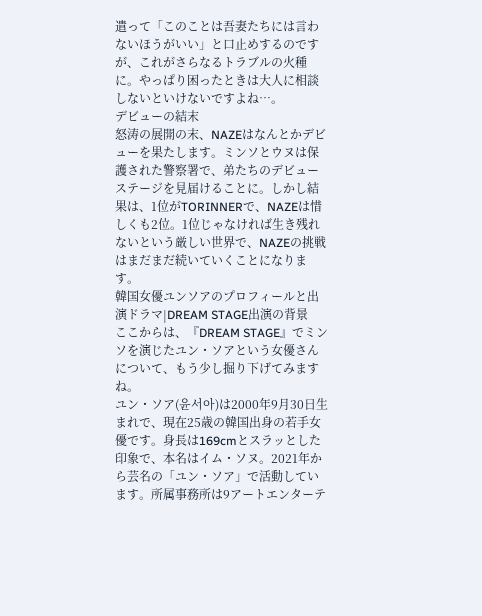遣って「このことは吾妻たちには言わないほうがいい」と口止めするのですが、これがさらなるトラブルの火種に。やっぱり困ったときは大人に相談しないといけないですよね…。
デビューの結末
怒涛の展開の末、NAZEはなんとかデビューを果たします。ミンソとウヌは保護された警察署で、弟たちのデビューステージを見届けることに。しかし結果は、1位がTORINNERで、NAZEは惜しくも2位。1位じゃなければ生き残れないという厳しい世界で、NAZEの挑戦はまだまだ続いていくことになります。
韓国女優ユンソアのプロフィールと出演ドラマ|DREAM STAGE出演の背景
ここからは、『DREAM STAGE』でミンソを演じたユン・ソアという女優さんについて、もう少し掘り下げてみますね。
ユン・ソア(윤서아)は2000年9月30日生まれで、現在25歳の韓国出身の若手女優です。身長は169cmとスラッとした印象で、本名はイム・ソヌ。2021年から芸名の「ユン・ソア」で活動しています。所属事務所は9アートエンターテ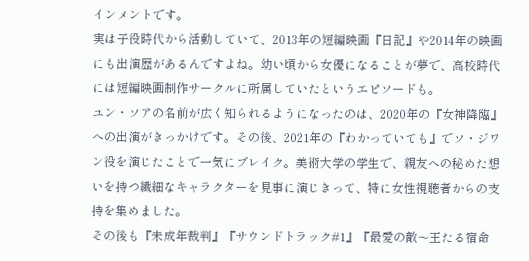インメントです。
実は子役時代から活動していて、2013年の短編映画『日記』や2014年の映画にも出演歴があるんですよね。幼い頃から女優になることが夢で、高校時代には短編映画制作サークルに所属していたというエピソードも。
ユン・ソアの名前が広く知られるようになったのは、2020年の『女神降臨』への出演がきっかけです。その後、2021年の『わかっていても』でソ・ジワン役を演じたことで一気にブレイク。美術大学の学生で、親友への秘めた想いを持つ繊細なキャラクターを見事に演じきって、特に女性視聴者からの支持を集めました。
その後も『未成年裁判』『サウンドトラック#1』『最愛の敵〜王たる宿命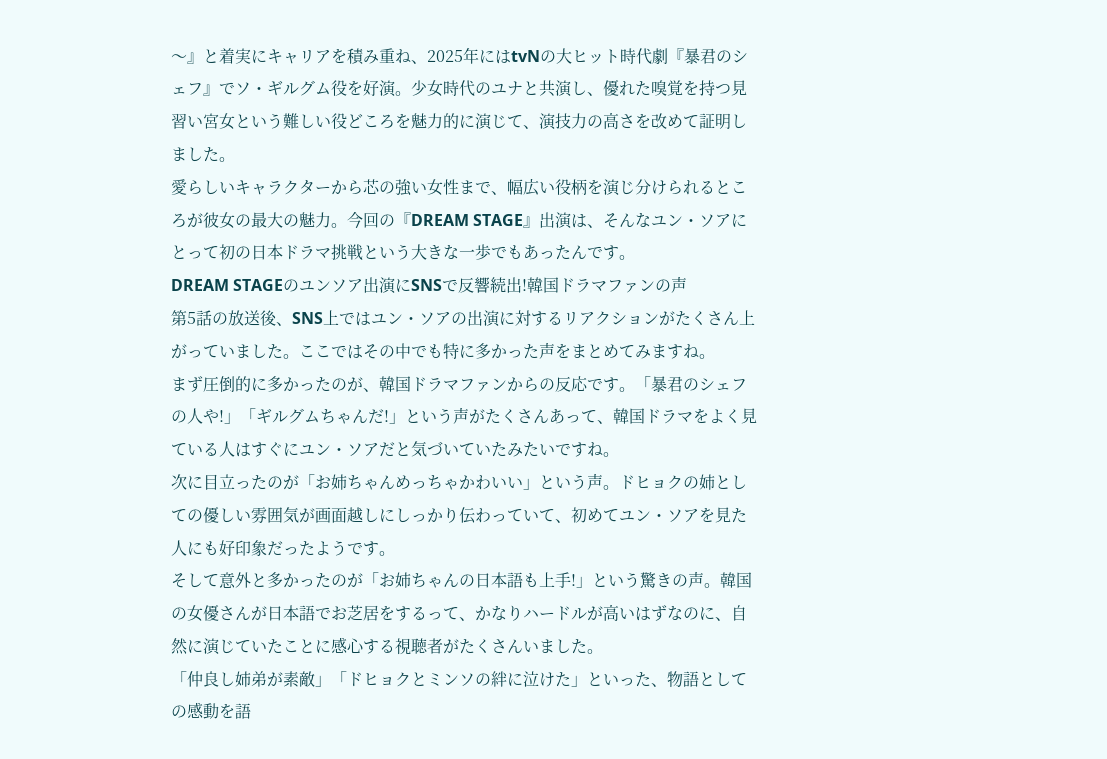〜』と着実にキャリアを積み重ね、2025年にはtvNの大ヒット時代劇『暴君のシェフ』でソ・ギルグム役を好演。少女時代のユナと共演し、優れた嗅覚を持つ見習い宮女という難しい役どころを魅力的に演じて、演技力の高さを改めて証明しました。
愛らしいキャラクターから芯の強い女性まで、幅広い役柄を演じ分けられるところが彼女の最大の魅力。今回の『DREAM STAGE』出演は、そんなユン・ソアにとって初の日本ドラマ挑戦という大きな一歩でもあったんです。
DREAM STAGEのユンソア出演にSNSで反響続出!韓国ドラマファンの声
第5話の放送後、SNS上ではユン・ソアの出演に対するリアクションがたくさん上がっていました。ここではその中でも特に多かった声をまとめてみますね。
まず圧倒的に多かったのが、韓国ドラマファンからの反応です。「暴君のシェフの人や!」「ギルグムちゃんだ!」という声がたくさんあって、韓国ドラマをよく見ている人はすぐにユン・ソアだと気づいていたみたいですね。
次に目立ったのが「お姉ちゃんめっちゃかわいい」という声。ドヒョクの姉としての優しい雰囲気が画面越しにしっかり伝わっていて、初めてユン・ソアを見た人にも好印象だったようです。
そして意外と多かったのが「お姉ちゃんの日本語も上手!」という驚きの声。韓国の女優さんが日本語でお芝居をするって、かなりハードルが高いはずなのに、自然に演じていたことに感心する視聴者がたくさんいました。
「仲良し姉弟が素敵」「ドヒョクとミンソの絆に泣けた」といった、物語としての感動を語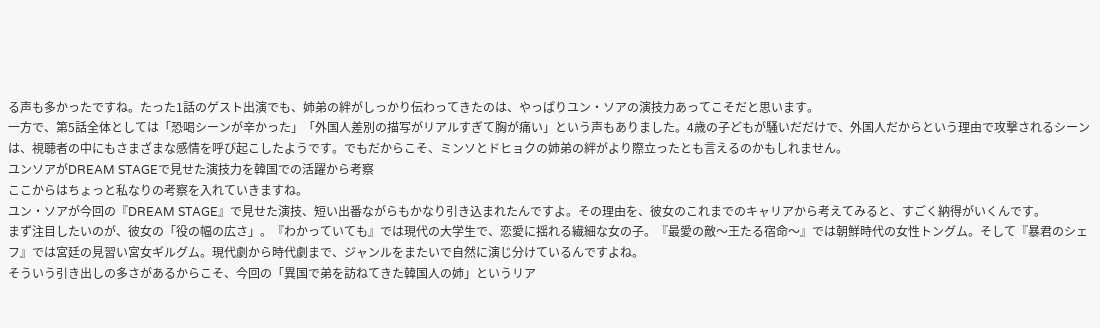る声も多かったですね。たった1話のゲスト出演でも、姉弟の絆がしっかり伝わってきたのは、やっぱりユン・ソアの演技力あってこそだと思います。
一方で、第5話全体としては「恐喝シーンが辛かった」「外国人差別の描写がリアルすぎて胸が痛い」という声もありました。4歳の子どもが騒いだだけで、外国人だからという理由で攻撃されるシーンは、視聴者の中にもさまざまな感情を呼び起こしたようです。でもだからこそ、ミンソとドヒョクの姉弟の絆がより際立ったとも言えるのかもしれません。
ユンソアがDREAM STAGEで見せた演技力を韓国での活躍から考察
ここからはちょっと私なりの考察を入れていきますね。
ユン・ソアが今回の『DREAM STAGE』で見せた演技、短い出番ながらもかなり引き込まれたんですよ。その理由を、彼女のこれまでのキャリアから考えてみると、すごく納得がいくんです。
まず注目したいのが、彼女の「役の幅の広さ」。『わかっていても』では現代の大学生で、恋愛に揺れる繊細な女の子。『最愛の敵〜王たる宿命〜』では朝鮮時代の女性トングム。そして『暴君のシェフ』では宮廷の見習い宮女ギルグム。現代劇から時代劇まで、ジャンルをまたいで自然に演じ分けているんですよね。
そういう引き出しの多さがあるからこそ、今回の「異国で弟を訪ねてきた韓国人の姉」というリア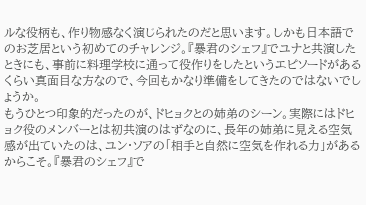ルな役柄も、作り物感なく演じられたのだと思います。しかも日本語でのお芝居という初めてのチャレンジ。『暴君のシェフ』でユナと共演したときにも、事前に料理学校に通って役作りをしたというエピソードがあるくらい真面目な方なので、今回もかなり準備をしてきたのではないでしょうか。
もうひとつ印象的だったのが、ドヒョクとの姉弟のシーン。実際にはドヒョク役のメンバーとは初共演のはずなのに、長年の姉弟に見える空気感が出ていたのは、ユン・ソアの「相手と自然に空気を作れる力」があるからこそ。『暴君のシェフ』で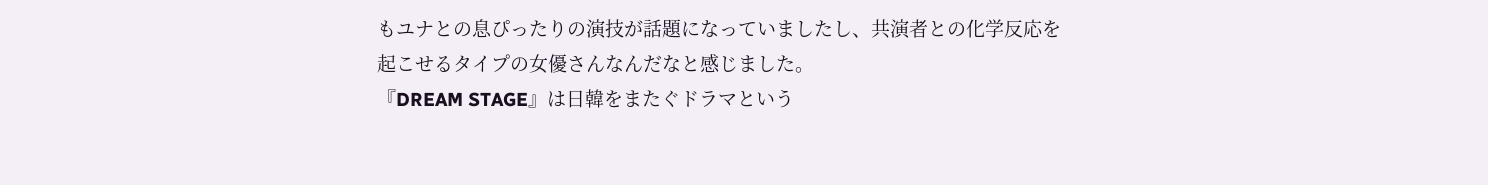もユナとの息ぴったりの演技が話題になっていましたし、共演者との化学反応を起こせるタイプの女優さんなんだなと感じました。
『DREAM STAGE』は日韓をまたぐドラマという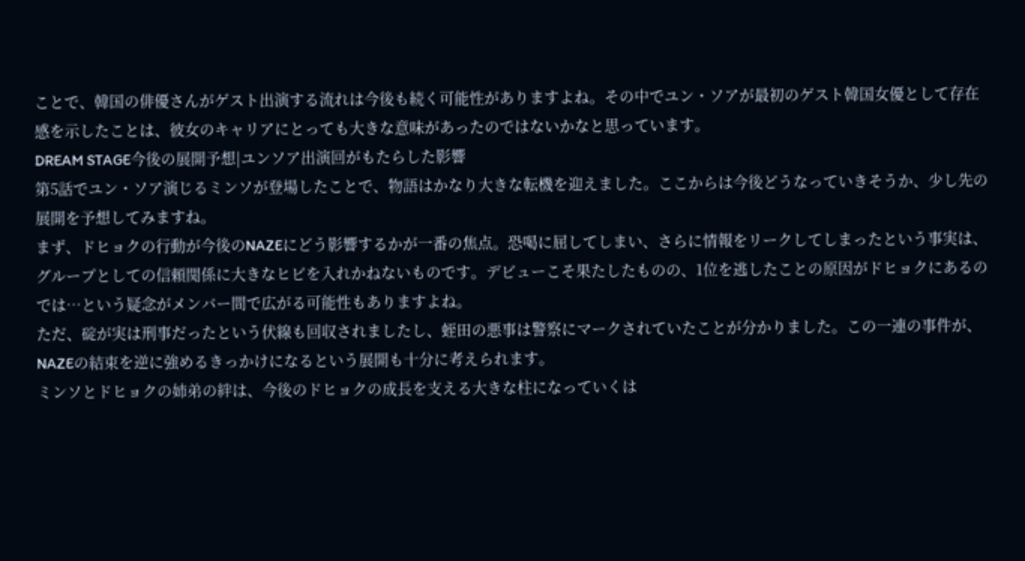ことで、韓国の俳優さんがゲスト出演する流れは今後も続く可能性がありますよね。その中でユン・ソアが最初のゲスト韓国女優として存在感を示したことは、彼女のキャリアにとっても大きな意味があったのではないかなと思っています。
DREAM STAGE今後の展開予想|ユンソア出演回がもたらした影響
第5話でユン・ソア演じるミンソが登場したことで、物語はかなり大きな転機を迎えました。ここからは今後どうなっていきそうか、少し先の展開を予想してみますね。
まず、ドヒョクの行動が今後のNAZEにどう影響するかが一番の焦点。恐喝に屈してしまい、さらに情報をリークしてしまったという事実は、グループとしての信頼関係に大きなヒビを入れかねないものです。デビューこそ果たしたものの、1位を逃したことの原因がドヒョクにあるのでは…という疑念がメンバー間で広がる可能性もありますよね。
ただ、碇が実は刑事だったという伏線も回収されましたし、蛭田の悪事は警察にマークされていたことが分かりました。この一連の事件が、NAZEの結束を逆に強めるきっかけになるという展開も十分に考えられます。
ミンソとドヒョクの姉弟の絆は、今後のドヒョクの成長を支える大きな柱になっていくは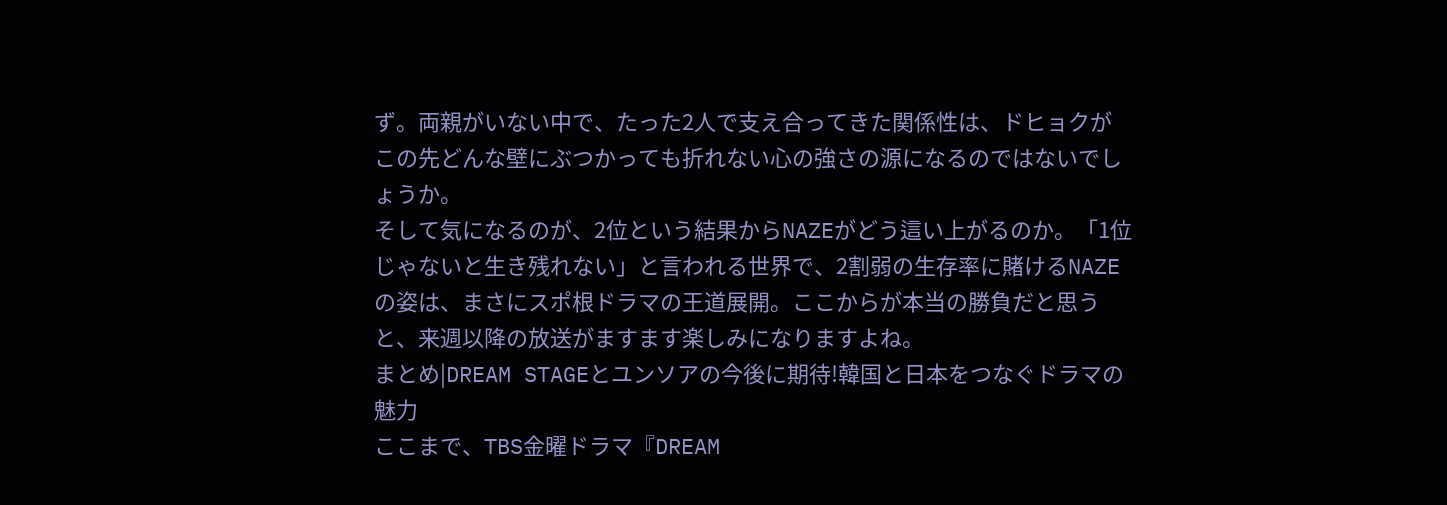ず。両親がいない中で、たった2人で支え合ってきた関係性は、ドヒョクがこの先どんな壁にぶつかっても折れない心の強さの源になるのではないでしょうか。
そして気になるのが、2位という結果からNAZEがどう這い上がるのか。「1位じゃないと生き残れない」と言われる世界で、2割弱の生存率に賭けるNAZEの姿は、まさにスポ根ドラマの王道展開。ここからが本当の勝負だと思うと、来週以降の放送がますます楽しみになりますよね。
まとめ|DREAM STAGEとユンソアの今後に期待!韓国と日本をつなぐドラマの魅力
ここまで、TBS金曜ドラマ『DREAM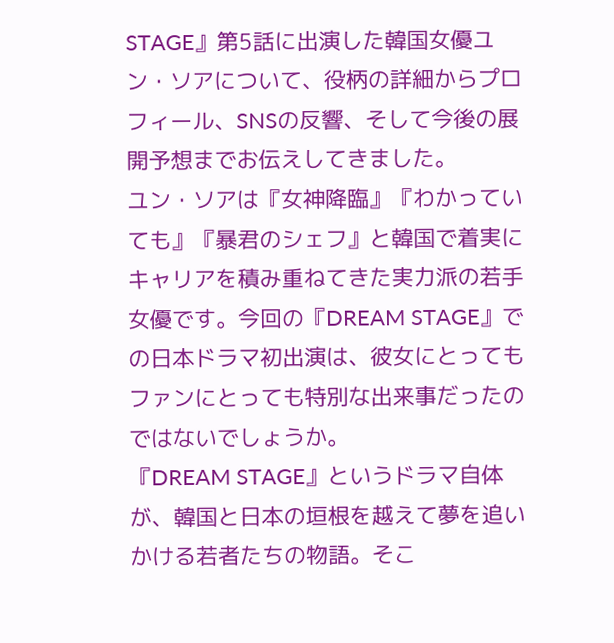STAGE』第5話に出演した韓国女優ユン・ソアについて、役柄の詳細からプロフィール、SNSの反響、そして今後の展開予想までお伝えしてきました。
ユン・ソアは『女神降臨』『わかっていても』『暴君のシェフ』と韓国で着実にキャリアを積み重ねてきた実力派の若手女優です。今回の『DREAM STAGE』での日本ドラマ初出演は、彼女にとってもファンにとっても特別な出来事だったのではないでしょうか。
『DREAM STAGE』というドラマ自体が、韓国と日本の垣根を越えて夢を追いかける若者たちの物語。そこ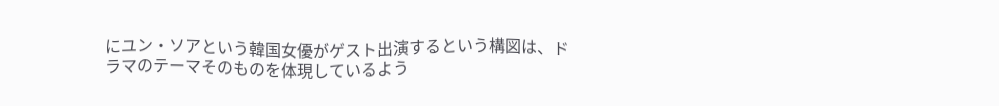にユン・ソアという韓国女優がゲスト出演するという構図は、ドラマのテーマそのものを体現しているよう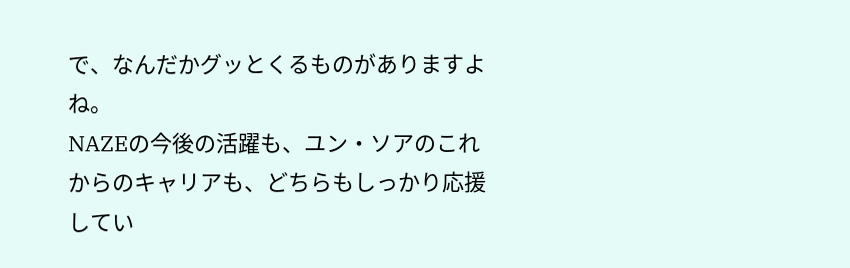で、なんだかグッとくるものがありますよね。
NAZEの今後の活躍も、ユン・ソアのこれからのキャリアも、どちらもしっかり応援してい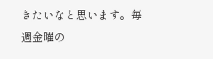きたいなと思います。毎週金曜の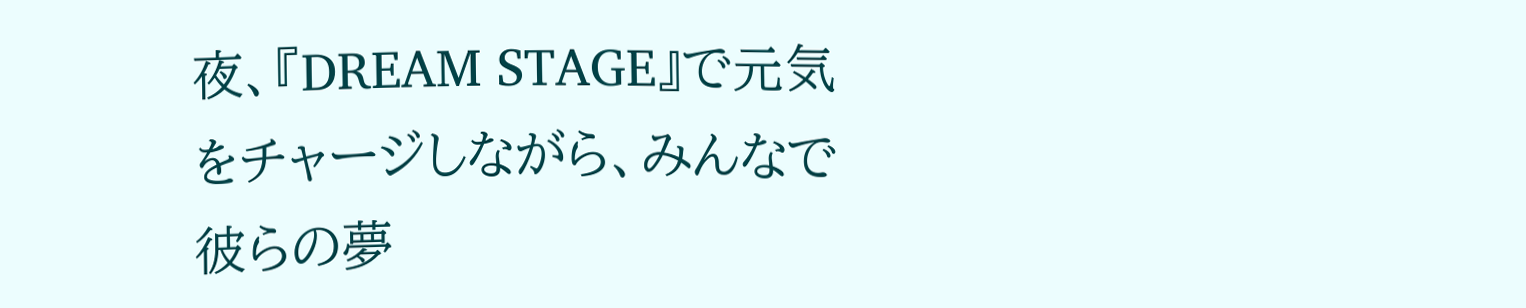夜、『DREAM STAGE』で元気をチャージしながら、みんなで彼らの夢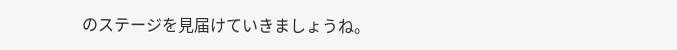のステージを見届けていきましょうね。